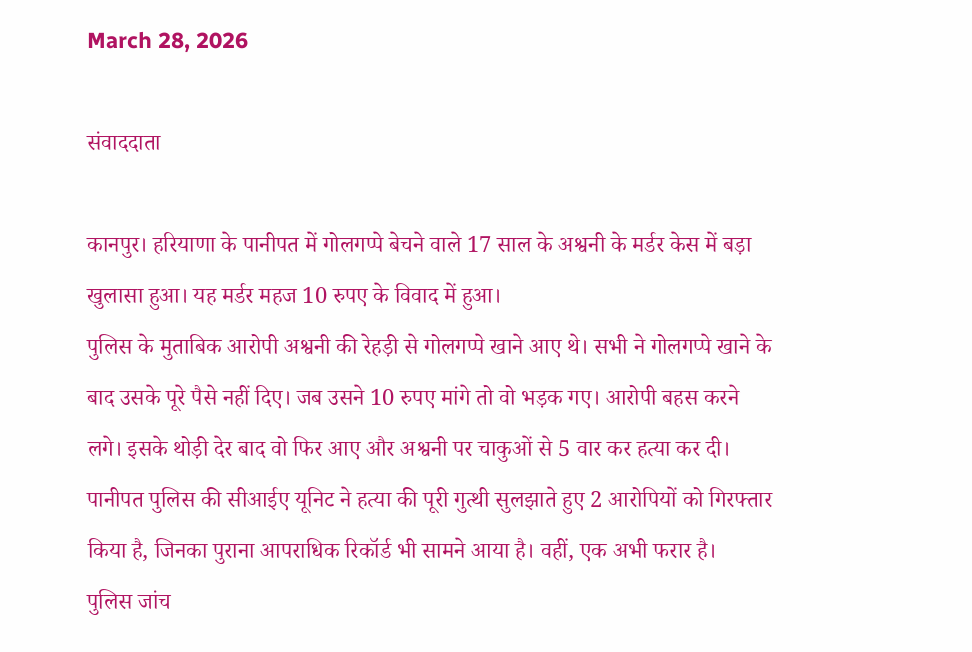March 28, 2026

संवाददाता

कानपुर। हरियाणा के पानीपत में गोलगप्पे बेचने वाले 17 साल के अश्वनी के मर्डर केस में बड़ा खुलासा हुआ। यह मर्डर महज 10 रुपए के विवाद में हुआ।
पुलिस के मुताबिक आरोपी अश्वनी की रेहड़ी से गोलगप्पे खाने आए थे। सभी ने गोलगप्पे खाने के बाद उसके पूरे पैसे नहीं दिए। जब उसने 10 रुपए मांगे तो वो भड़क गए। आरोपी बहस करने लगे। इसके थोड़ी देर बाद वो फिर आए और अश्वनी पर चाकुओं से 5 वार कर हत्या कर दी।
पानीपत पुलिस की सीआईए यूनिट ने हत्या की पूरी गुत्थी सुलझाते हुए 2 आरोपियों को गिरफ्तार किया है, जिनका पुराना आपराधिक रिकॉर्ड भी सामने आया है। वहीं, एक अभी फरार है।
पुलिस जांच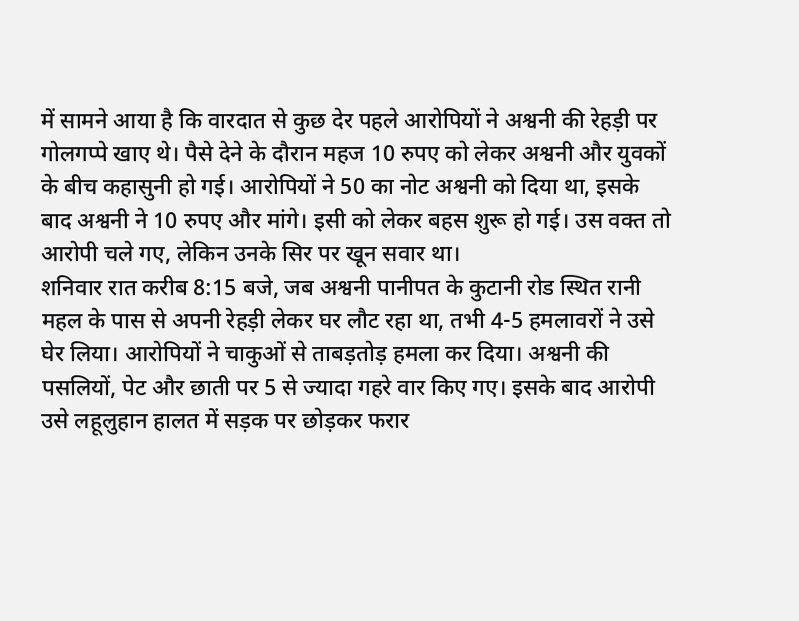में सामने आया है कि वारदात से कुछ देर पहले आरोपियों ने अश्वनी की रेहड़ी पर गोलगप्पे खाए थे। पैसे देने के दौरान महज 10 रुपए को लेकर अश्वनी और युवकों के बीच कहासुनी हो गई। आरोपियों ने 50 का नोट अश्वनी को दिया था, इसके बाद अश्वनी ने 10 रुपए और मांगे। इसी को लेकर बहस शुरू हो गई। उस वक्त तो आरोपी चले गए, लेकिन उनके सिर पर खून सवार था।
शनिवार रात करीब 8:15 बजे, जब अश्वनी पानीपत के कुटानी रोड स्थित रानी महल के पास से अपनी रेहड़ी लेकर घर लौट रहा था, तभी 4-5 हमलावरों ने उसे घेर लिया। आरोपियों ने चाकुओं से ताबड़तोड़ हमला कर दिया। अश्वनी की पसलियों, पेट और छाती पर 5 से ज्यादा गहरे वार किए गए। इसके बाद आरोपी उसे लहूलुहान हालत में सड़क पर छोड़कर फरार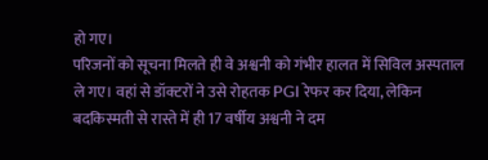हो गए।
परिजनों को सूचना मिलते ही वे अश्वनी को गंभीर हालत में सिविल अस्पताल ले गए। वहां से डॉक्टरों ने उसे रोहतक PGI रेफर कर दिया, लेकिन बदकिस्मती से रास्ते में ही 17 वर्षीय अश्वनी ने दम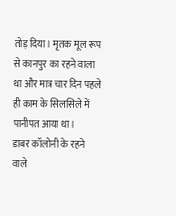तोड़ दिया। मृतक मूल रूप से कानपुर का रहने वाला था और मात्र चार दिन पहले ही काम के सिलसिले में पानीपत आया था।
डाबर कॉलोनी के रहने वाले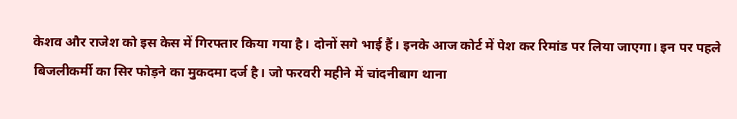केशव और राजेश को इस केस में गिरफ्तार किया गया है। दोनों सगे भाई हैं। इनके आज कोर्ट में पेश कर रिमांड पर लिया जाएगा। इन पर पहले बिजलीकर्मी का सिर फोड़ने का मुकदमा दर्ज है। जो फरवरी महीने में चांदनीबाग थाना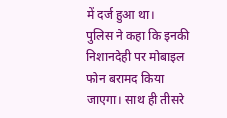में दर्ज हुआ था।
पुलिस ने कहा कि इनकी निशानदेही पर मोबाइल फोन बरामद किया जाएगा। साथ ही तीसरे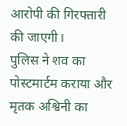आरोपी की गिरफ्तारी की जाएगी।
पुलिस ने शव का पोस्टमार्टम कराया और मृतक अश्विनी का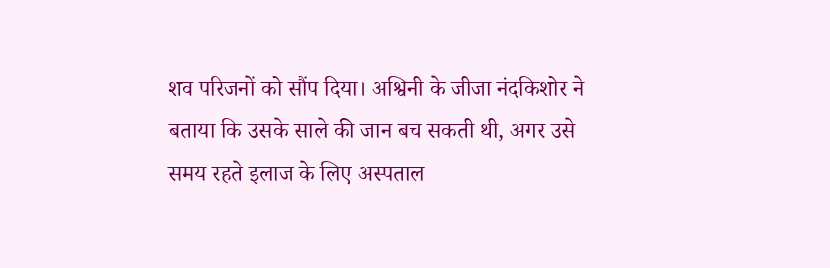शव परिजनों को सौंप दिया। अश्विनी के जीजा नंदकिशोर ने बताया कि उसके साले की जान बच सकती थी, अगर उसे समय रहते इलाज के लिए अस्पताल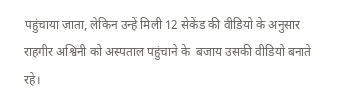पहुंचाया जाता, लेकिन उन्हें मिली 12 सेकेंड की वीडियो के अनुसार राहगीर अश्विनी को अस्पताल पहुंचाने के  बजाय उसकी वीडियो बनाते रहे।